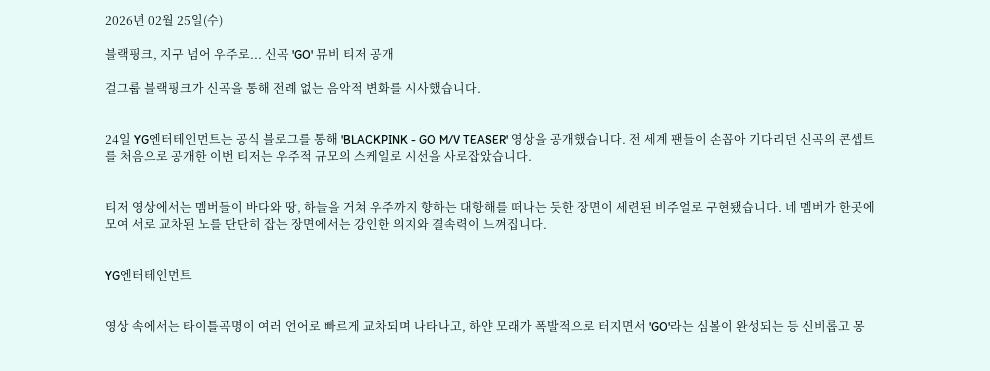2026년 02월 25일(수)

블랙핑크, 지구 넘어 우주로... 신곡 'GO' 뮤비 티저 공개

걸그룹 블랙핑크가 신곡을 통해 전례 없는 음악적 변화를 시사했습니다.


24일 YG엔터테인먼트는 공식 블로그를 통해 'BLACKPINK - GO M/V TEASER' 영상을 공개했습니다. 전 세계 팬들이 손꼽아 기다리던 신곡의 콘셉트를 처음으로 공개한 이번 티저는 우주적 규모의 스케일로 시선을 사로잡았습니다.


티저 영상에서는 멤버들이 바다와 땅, 하늘을 거쳐 우주까지 향하는 대항해를 떠나는 듯한 장면이 세련된 비주얼로 구현됐습니다. 네 멤버가 한곳에 모여 서로 교차된 노를 단단히 잡는 장면에서는 강인한 의지와 결속력이 느껴집니다.


YG엔터테인먼트


영상 속에서는 타이틀곡명이 여러 언어로 빠르게 교차되며 나타나고, 하얀 모래가 폭발적으로 터지면서 'GO'라는 심볼이 완성되는 등 신비롭고 몽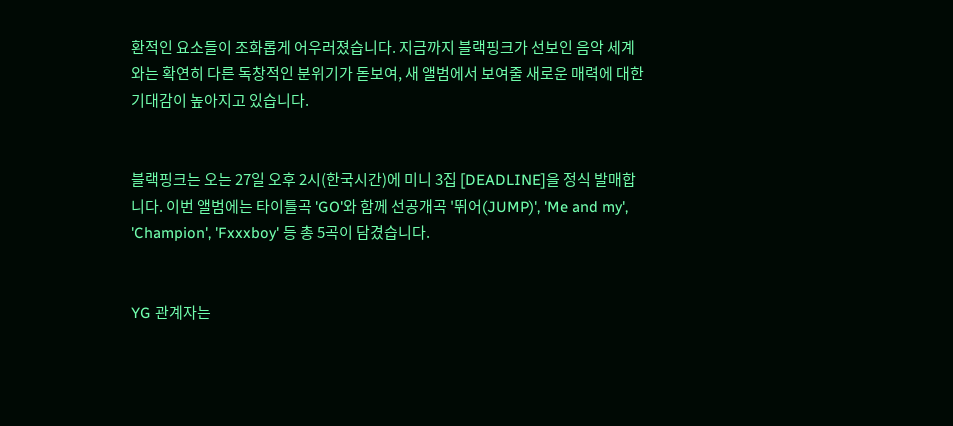환적인 요소들이 조화롭게 어우러졌습니다. 지금까지 블랙핑크가 선보인 음악 세계와는 확연히 다른 독창적인 분위기가 돋보여, 새 앨범에서 보여줄 새로운 매력에 대한 기대감이 높아지고 있습니다.


블랙핑크는 오는 27일 오후 2시(한국시간)에 미니 3집 [DEADLINE]을 정식 발매합니다. 이번 앨범에는 타이틀곡 'GO'와 함께 선공개곡 '뛰어(JUMP)', 'Me and my', 'Champion', 'Fxxxboy' 등 총 5곡이 담겼습니다.


YG 관계자는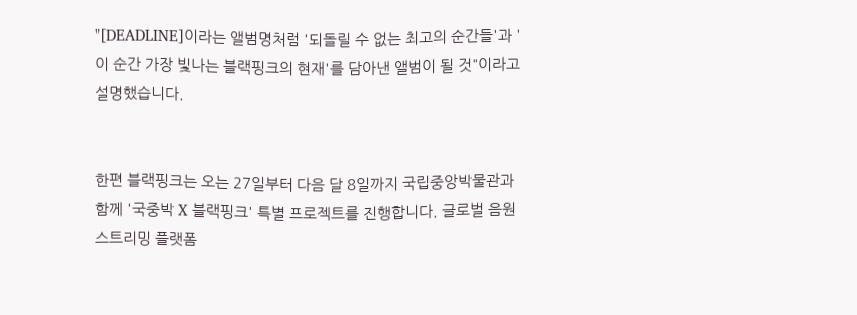"[DEADLINE]이라는 앨범명처럼 '되돌릴 수 없는 최고의 순간들'과 '이 순간 가장 빛나는 블랙핑크의 현재'를 담아낸 앨범이 될 것"이라고 설명했습니다.


한편 블랙핑크는 오는 27일부터 다음 달 8일까지 국립중앙박물관과 함께 '국중박 X 블랙핑크' 특별 프로젝트를 진행합니다. 글로벌 음원 스트리밍 플랫폼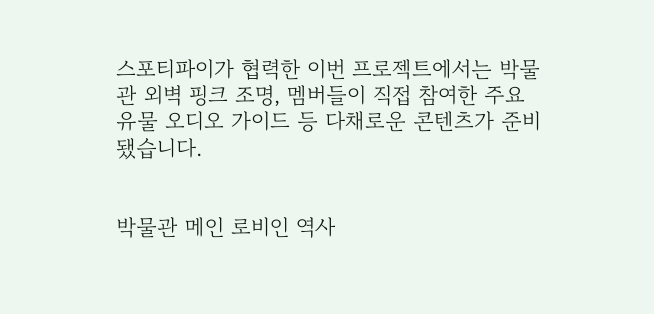스포티파이가 협력한 이번 프로젝트에서는 박물관 외벽 핑크 조명, 멤버들이 직접 참여한 주요 유물 오디오 가이드 등 다채로운 콘텐츠가 준비됐습니다.


박물관 메인 로비인 역사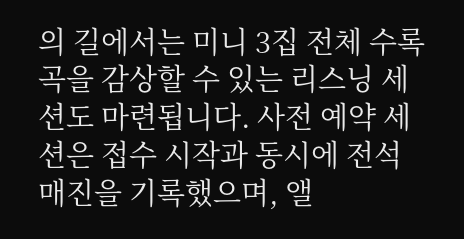의 길에서는 미니 3집 전체 수록곡을 감상할 수 있는 리스닝 세션도 마련됩니다. 사전 예약 세션은 접수 시작과 동시에 전석 매진을 기록했으며, 앨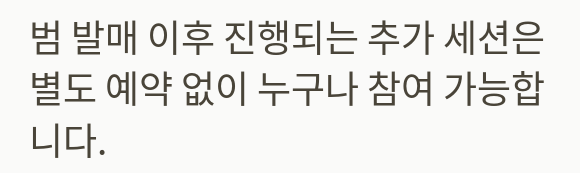범 발매 이후 진행되는 추가 세션은 별도 예약 없이 누구나 참여 가능합니다.